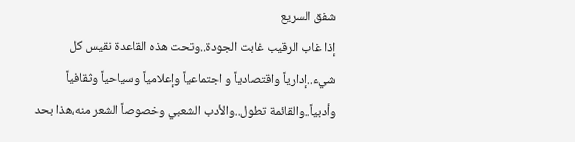شفق السريع
إذا غاب الرقيب غابت الجودة..وتحت هذه القاعدة نقيس كل شيء..إدارياً واقتصادياً و اجتماعياً وإعلامياً وسياحياً وثقافياً وأدبياً..والقائمة تطول..والأدب الشعبي وخصوصاً الشعر منه،هذا بحد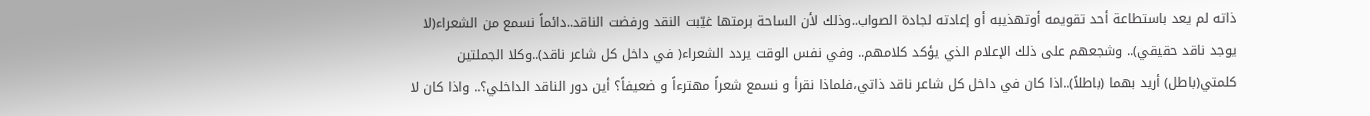ذاته لم يعد باستطاعة أحد تقويمه أوتهذيبه أو إعادته لجادة الصواب..وذلك لأن الساحة برمتها غيّبت النقد ورفضت الناقد..دائماً نسمع من الشعراء(لا يوجد ناقد حقيقي).. وشجعهم على ذلك الإعلام الذي يؤكد كلامهم.. وفي نفس الوقت يردد الشعراء( في داخل كل شاعر ناقد)..وكلا الجملتين كلمتي(باطل) أريد بهما (باطلاً)..اذا كان في داخل كل شاعر ناقد ذاتي،فلماذا نقرأ و نسمع شعراً مهترءاً و ضعيفاً؟ أين دور الناقد الداخلي؟.. واذا كان لا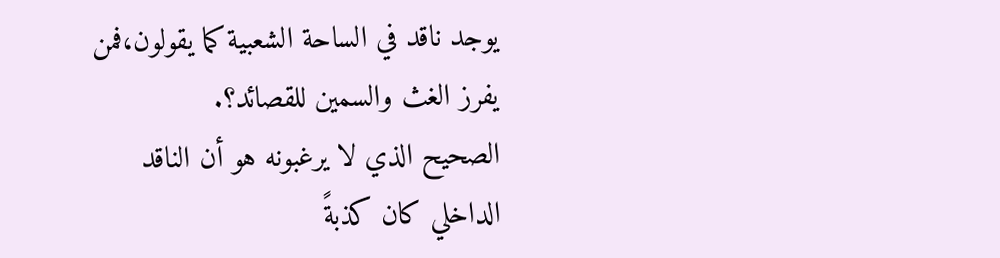يوجد ناقد في الساحة الشعبية كما يقولون،فمن يفرز الغث والسمين للقصائد؟.
الصحيح الذي لا يرغبونه هو أن الناقد الداخلي كان كذبةً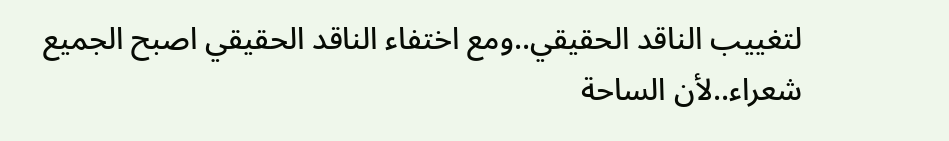لتغييب الناقد الحقيقي..ومع اختفاء الناقد الحقيقي اصبح الجميع شعراء..لأن الساحة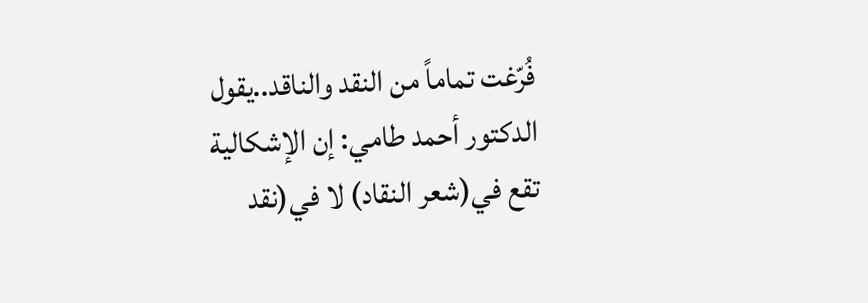فُرّغت تماماً من النقد والناقد..يقول الدكتور أحمد طامي: إن الإشكالية تقع في(شعر النقاد) لا في(نقد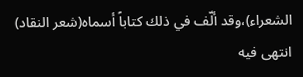الشعراء)،وقد ألّف في ذلك كتاباً أسماه(شعر النقاد) انتهى فيه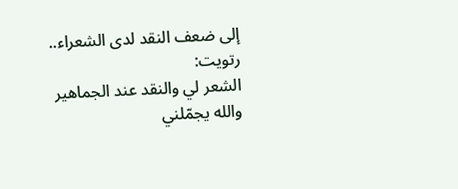إلى ضعف النقد لدى الشعراء..
رتويت:
الشعر لي والنقد عند الجماهير
والله يجمّلني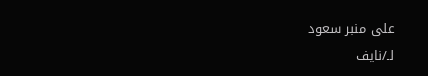على منبر سعود
لـ/نايف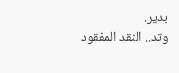بدير.
وتد.. النقد المفقود